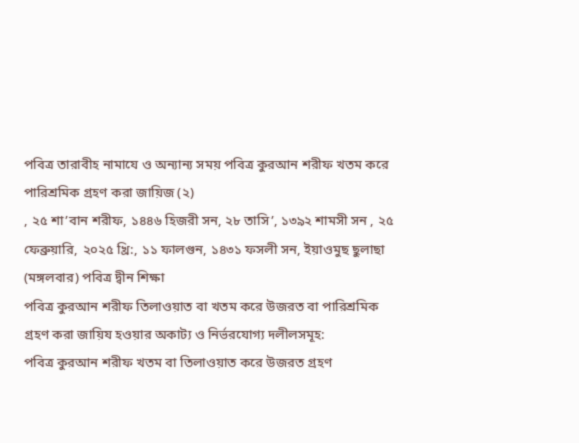পবিত্র তারাবীহ নামাযে ও অন্যান্য সময় পবিত্র কুরআন শরীফ খতম করে পারিশ্রমিক গ্রহণ করা জায়িজ (২)
, ২৫ শা’বান শরীফ, ১৪৪৬ হিজরী সন, ২৮ তাসি’, ১৩৯২ শামসী সন , ২৫ ফেব্রুয়ারি, ২০২৫ খ্রি:, ১১ ফালগুন, ১৪৩১ ফসলী সন, ইয়াওমুছ ছুলাছা (মঙ্গলবার) পবিত্র দ্বীন শিক্ষা
পবিত্র কুরআন শরীফ তিলাওয়াত বা খতম করে উজরত বা পারিশ্রমিক গ্রহণ করা জায়িয হওয়ার অকাট্য ও নির্ভরযোগ্য দলীলসমূহ:
পবিত্র কুরআন শরীফ খতম বা তিলাওয়াত করে উজরত গ্রহণ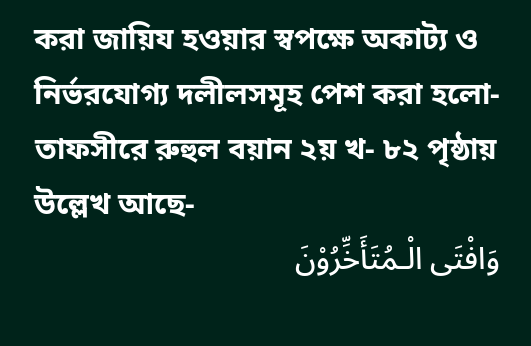করা জায়িয হওয়ার স্বপক্ষে অকাট্য ও নির্ভরযোগ্য দলীলসমূহ পেশ করা হলো-
তাফসীরে রুহুল বয়ান ২য় খ- ৮২ পৃষ্ঠায় উল্লেখ আছে-
وَافْتَى الْـمُتَأَخِّرُوْنَ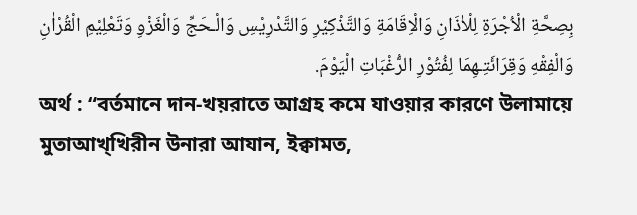بِصِحَّةِ الْاُجْرَةِ لِلْاٰذَانِ وَالْاِقَامَةِ وَالتَّذْكِيْرِ وَالتَّدْرِيْسِ وَالْـحَجِّ وَالْغَزْوِ وَتَعْلِيْمِ الْقُرْاٰنِ وَالْفِقْهِ وَقِرَائَتِـهِمَا لِفُتُوْرِ الرُّغْبَاتِ الْيَوْمَ.
অর্থ : “বর্তমানে দান-খয়রাতে আগ্রহ কমে যাওয়ার কারণে উলামায়ে মুতাআখ্খিরীন উনারা আযান, ইক্বামত,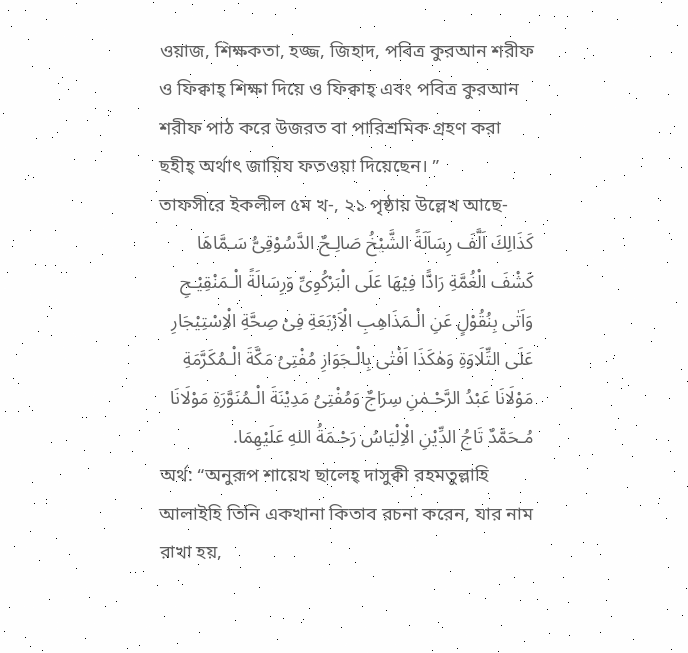ওয়াজ, শিক্ষকতা, হজ্জ, জিহাদ, পবিত্র কুরআন শরীফ ও ফিক্বাহ্ শিক্ষা দিয়ে ও ফিক্বাহ্ এবং পবিত্র কুরআন শরীফ পাঠ করে উজরত বা পারিশ্রমিক গ্রহণ করা ছহীহ্ অর্থাৎ জায়িয ফতওয়া দিয়েছেন। ”
তাফসীরে ইকলীল ৫ম খ-, ২১ পৃষ্ঠায় উল্লেখ আছে-
كَذَالِكَ اَلَّفَ رِسَاَلَةً الشَّيْخُ صَالِـحٌ الدَّسُوْقِىُّ سَـمَّاهَا كَشْفَ الْغُمَّةِ رَادًّا فِيْهَا عَلَى الْبَرْكُوِىِّ وَرِسَالَةً الْـمَنْقِيْـحِ وَاَتٰى بِنُقُوْلٍ عَنِ الْـمَذَاهِبِ الْاَرْبَعَةِ فِىْ صِحَّةِ الْاِسْتِيْجَارِ عَلَى التِّلَاوَةِ وَهٰكَذَا اَفْتٰى بِالْـجَوَازِ مُفْتِىُ مَكَّةَ الْـمُكَرَّمَةِ مَوْلَانَا عَبْدُ الرَّحْـمٰنِ سِرَاجٌ وَمُفْتِىُ مَدِيْنَةَ الْـمُنَوَّرَةِ مَوْلَانَا مُـحَمَّدٌ تَاجُ الدِّيْنِ الْاِلْيَاسُ رَحْـمَةُ اللهِ عَلَيْهِمَا.
অর্থ: “অনুরূপ শায়েখ ছালেহ্ দাসুক্বী রহমতুল্লাহি আলাইহি তিনি একখানা কিতাব রচনা করেন, যার নাম রাখা হয়,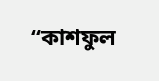“কাশফুল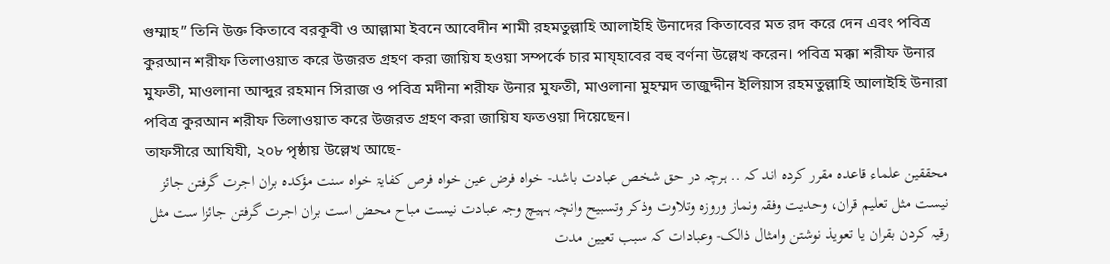গুম্মাহ” তিনি উক্ত কিতাবে বরকূবী ও আল্লামা ইবনে আবেদীন শামী রহমতুল্লাহি আলাইহি উনাদের কিতাবের মত রদ করে দেন এবং পবিত্র কুরআন শরীফ তিলাওয়াত করে উজরত গ্রহণ করা জায়িয হওয়া সম্পর্কে চার মায্হাবের বহু বর্ণনা উল্লেখ করেন। পবিত্র মক্কা শরীফ উনার মুফতী, মাওলানা আব্দুর রহমান সিরাজ ও পবিত্র মদীনা শরীফ উনার মুফতী, মাওলানা মুহম্মদ তাজুদ্দীন ইলিয়াস রহমতুল্লাহি আলাইহি উনারা পবিত্র কুরআন শরীফ তিলাওয়াত করে উজরত গ্রহণ করা জায়িয ফতওয়া দিয়েছেন।
তাফসীরে আযিযী, ২০৮ পৃষ্ঠায় উল্লেখ আছে-
محققین علماء قاعدہ مقرر کردہ اند کہ .. ہرچہ در حق شخص عبادت باشد- خواہ فرض عین خواہ فرص کفایۃ خواہ سنت مؤکدہ بران اجرت گرفتن جائز نیست مثل تعلیم قران، وحدیت وفقہ ونماز وروزہ وتلاوت وذکر وتسبیح وانچہ ہہیچ وجہ عبادت نیست مباح محض است بران اجرت گرفتن جائزا ست مثل رقیہ کردن بقران یا تعویذ نوشتن وامثال ذالک- وعبادات کہ سبب تعیین مدت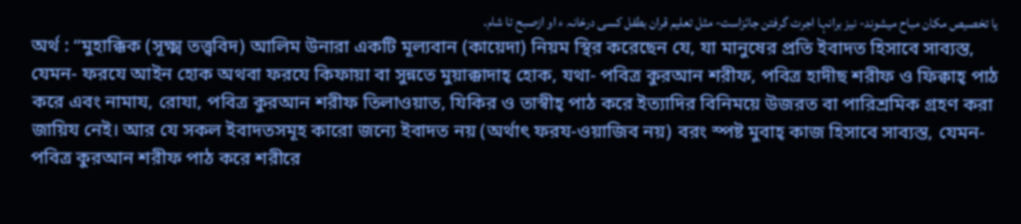یا تخصیص مکان مباح میشوند- نیز برانہا اجرت گرفتن جائزاست- مثل تعلیم قران بطفل کسی درخانہ ء او ازصبح تا شام.
অর্থ : “মুহাক্কিক (সূক্ষ্ম তত্ত্ববিদ) আলিম উনারা একটি মূল্যবান (কায়েদা) নিয়ম স্থির করেছেন যে, যা মানুষের প্রতি ইবাদত হিসাবে সাব্যস্ত, যেমন- ফরযে আইন হোক অথবা ফরযে কিফায়া বা সুন্নতে মুয়াক্কাদাহ্ হোক, যথা- পবিত্র কুরআন শরীফ, পবিত্র হাদীছ শরীফ ও ফিক্বাহ্ পাঠ করে এবং নামায, রোযা, পবিত্র কুরআন শরীফ তিলাওয়াত, যিকির ও তাস্বীহ্ পাঠ করে ইত্যাদির বিনিময়ে উজরত বা পারিশ্রমিক গ্রহণ করা জায়িয নেই। আর যে সকল ইবাদতসমূহ কারো জন্যে ইবাদত নয় (অর্থাৎ ফরয-ওয়াজিব নয়) বরং স্পষ্ট মুবাহ্ কাজ হিসাবে সাব্যস্ত, যেমন- পবিত্র কুরআন শরীফ পাঠ করে শরীরে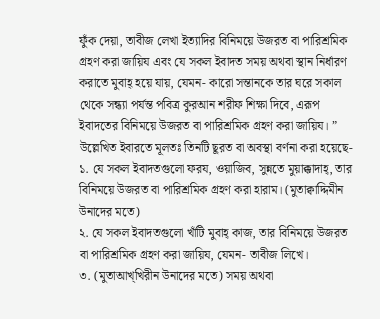ফুঁক দেয়া, তাবীজ লেখা ইত্যাদির বিনিময়ে উজরত বা পারিশ্রমিক গ্রহণ করা জায়িয এবং যে সকল ইবাদত সময় অথবা স্থান নির্ধারণ করাতে মুবাহ্ হয়ে যায়, যেমন- কারো সন্তানকে তার ঘরে সকাল থেকে সন্ধ্যা পর্যন্ত পবিত্র কুরআন শরীফ শিক্ষা দিবে, এরূপ ইবাদতের বিনিময়ে উজরত বা পারিশ্রমিক গ্রহণ করা জায়িয। ”
উল্লেখিত ইবারতে মূলতঃ তিনটি ছূরত বা অবস্থা বর্ণনা করা হয়েছে-
১. যে সকল ইবাদতগুলো ফরয, ওয়াজিব, সুন্নতে মুয়াক্কাদাহ্, তার বিনিময়ে উজরত বা পারিশ্রমিক গ্রহণ করা হারাম। (মুতাক্বাদ্দিমীন উনাদের মতে)
২. যে সকল ইবাদতগুলো খাঁটি মুবাহ্ কাজ, তার বিনিময়ে উজরত বা পারিশ্রমিক গ্রহণ করা জায়িয, যেমন- তাবীজ লিখে।
৩. (মুতাআখ্খিরীন উনাদের মতে) সময় অথবা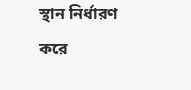স্থান নির্ধারণ করে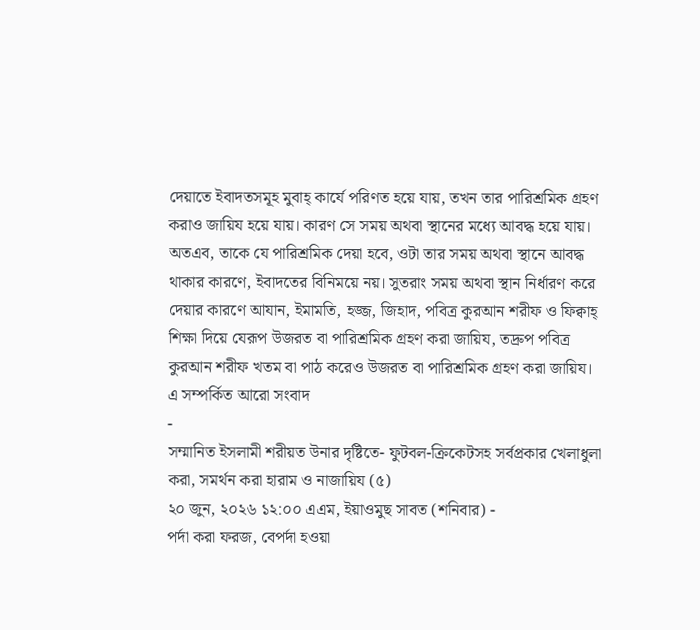দেয়াতে ইবাদতসমূহ মুবাহ্ কার্যে পরিণত হয়ে যায়, তখন তার পারিশ্রমিক গ্রহণ করাও জায়িয হয়ে যায়। কারণ সে সময় অথবা স্থানের মধ্যে আবদ্ধ হয়ে যায়।
অতএব, তাকে যে পারিশ্রমিক দেয়া হবে, ওটা তার সময় অথবা স্থানে আবদ্ধ থাকার কারণে, ইবাদতের বিনিময়ে নয়। সুতরাং সময় অথবা স্থান নির্ধারণ করে দেয়ার কারণে আযান, ইমামতি, হজ্জ, জিহাদ, পবিত্র কুরআন শরীফ ও ফিক্বাহ্ শিক্ষা দিয়ে যেরূপ উজরত বা পারিশ্রমিক গ্রহণ করা জায়িয, তদ্রুপ পবিত্র কুরআন শরীফ খতম বা পাঠ করেও উজরত বা পারিশ্রমিক গ্রহণ করা জায়িয।
এ সম্পর্কিত আরো সংবাদ
-
সম্মানিত ইসলামী শরীয়ত উনার দৃষ্টিতে- ফুটবল-ক্রিকেটসহ সর্বপ্রকার খেলাধুলা করা, সমর্থন করা হারাম ও নাজায়িয (৫)
২০ জুন, ২০২৬ ১২:০০ এএম, ইয়াওমুছ সাবত (শনিবার) -
পর্দা করা ফরজ, বেপর্দা হওয়া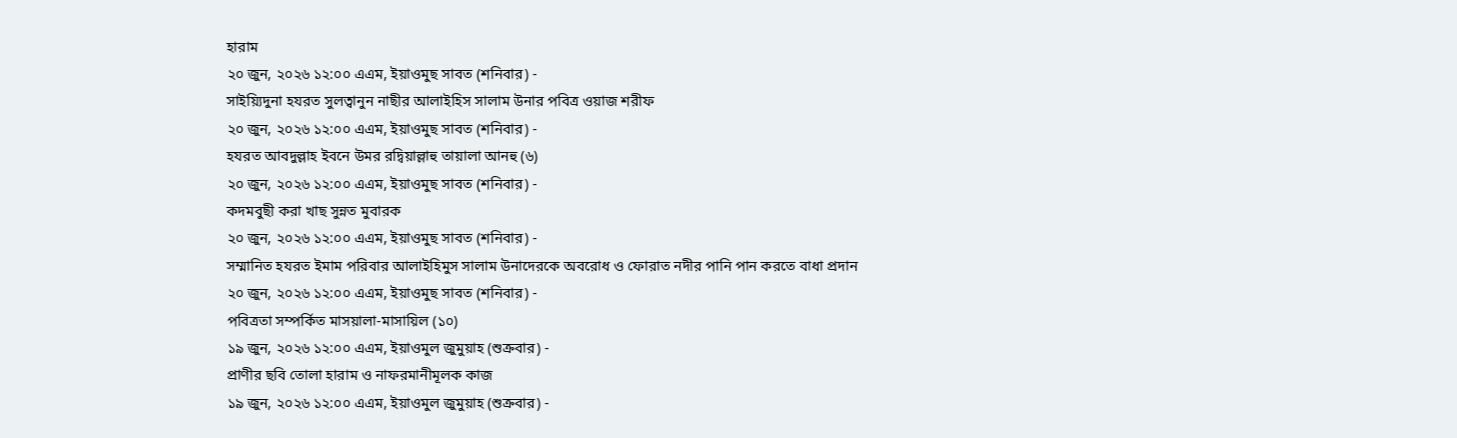হারাম
২০ জুন, ২০২৬ ১২:০০ এএম, ইয়াওমুছ সাবত (শনিবার) -
সাইয়্যিদুনা হযরত সুলত্বানুন নাছীর আলাইহিস সালাম উনার পবিত্র ওয়াজ শরীফ
২০ জুন, ২০২৬ ১২:০০ এএম, ইয়াওমুছ সাবত (শনিবার) -
হযরত আবদুল্লাহ ইবনে উমর রদ্বিয়াল্লাহু তায়ালা আনহু (৬)
২০ জুন, ২০২৬ ১২:০০ এএম, ইয়াওমুছ সাবত (শনিবার) -
কদমবুছী করা খাছ সুন্নত মুবারক
২০ জুন, ২০২৬ ১২:০০ এএম, ইয়াওমুছ সাবত (শনিবার) -
সম্মানিত হযরত ইমাম পরিবার আলাইহিমুস সালাম উনাদেরকে অবরোধ ও ফোরাত নদীর পানি পান করতে বাধা প্রদান
২০ জুন, ২০২৬ ১২:০০ এএম, ইয়াওমুছ সাবত (শনিবার) -
পবিত্রতা সম্পর্কিত মাসয়ালা-মাসায়িল (১০)
১৯ জুন, ২০২৬ ১২:০০ এএম, ইয়াওমুল জুমুয়াহ (শুক্রবার) -
প্রাণীর ছবি তোলা হারাম ও নাফরমানীমূলক কাজ
১৯ জুন, ২০২৬ ১২:০০ এএম, ইয়াওমুল জুমুয়াহ (শুক্রবার) -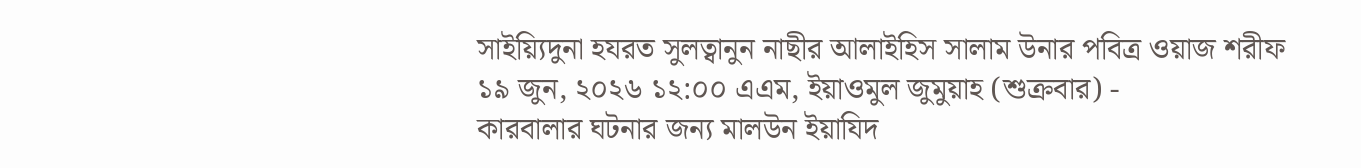সাইয়্যিদুনা হযরত সুলত্বানুন নাছীর আলাইহিস সালাম উনার পবিত্র ওয়াজ শরীফ
১৯ জুন, ২০২৬ ১২:০০ এএম, ইয়াওমুল জুমুয়াহ (শুক্রবার) -
কারবালার ঘটনার জন্য মালউন ইয়াযিদ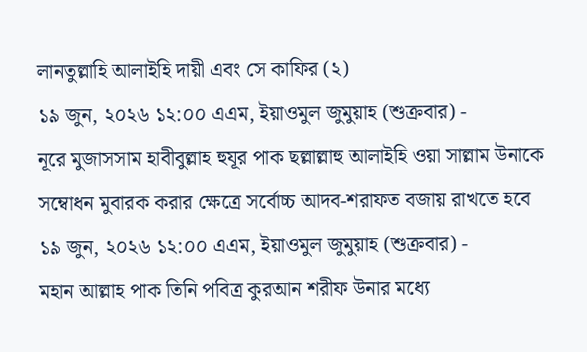লানতুল্লাহি আলাইহি দায়ী এবং সে কাফির (২)
১৯ জুন, ২০২৬ ১২:০০ এএম, ইয়াওমুল জুমুয়াহ (শুক্রবার) -
নূরে মুজাসসাম হাবীবুল্লাহ হুযূর পাক ছল্লাল্লাহু আলাইহি ওয়া সাল্লাম উনাকে সম্বোধন মুবারক করার ক্ষেত্রে সর্বোচ্চ আদব-শরাফত বজায় রাখতে হবে
১৯ জুন, ২০২৬ ১২:০০ এএম, ইয়াওমুল জুমুয়াহ (শুক্রবার) -
মহান আল্লাহ পাক তিনি পবিত্র কুরআন শরীফ উনার মধ্যে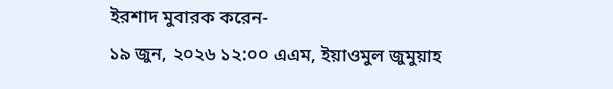ইরশাদ মুবারক করেন-
১৯ জুন, ২০২৬ ১২:০০ এএম, ইয়াওমুল জুমুয়াহ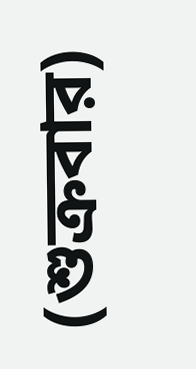(শুক্রবার)